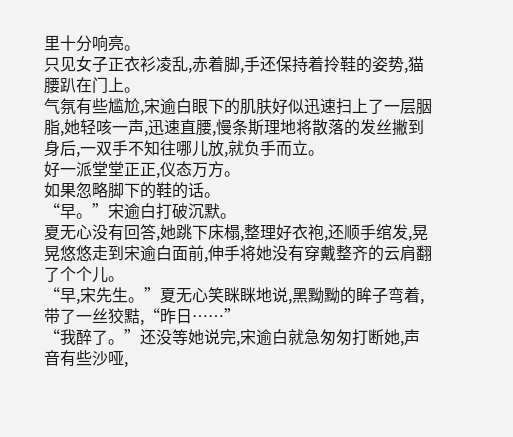里十分响亮。
只见女子正衣衫凌乱,赤着脚,手还保持着拎鞋的姿势,猫腰趴在门上。
气氛有些尴尬,宋逾白眼下的肌肤好似迅速扫上了一层胭脂,她轻咳一声,迅速直腰,慢条斯理地将散落的发丝撇到身后,一双手不知往哪儿放,就负手而立。
好一派堂堂正正,仪态万方。
如果忽略脚下的鞋的话。
“早。”宋逾白打破沉默。
夏无心没有回答,她跳下床榻,整理好衣袍,还顺手绾发,晃晃悠悠走到宋逾白面前,伸手将她没有穿戴整齐的云肩翻了个个儿。
“早,宋先生。”夏无心笑眯眯地说,黑黝黝的眸子弯着,带了一丝狡黠,“昨日……”
“我醉了。”还没等她说完,宋逾白就急匆匆打断她,声音有些沙哑,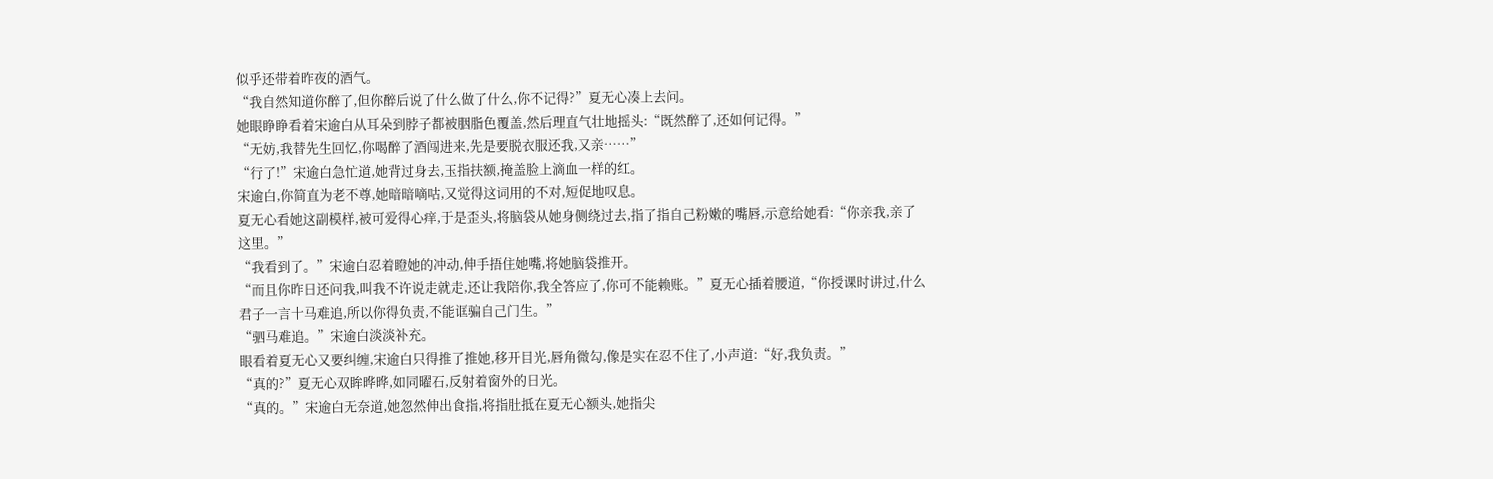似乎还带着昨夜的酒气。
“我自然知道你醉了,但你醉后说了什么做了什么,你不记得?”夏无心凑上去问。
她眼睁睁看着宋逾白从耳朵到脖子都被胭脂色覆盖,然后理直气壮地摇头:“既然醉了,还如何记得。”
“无妨,我替先生回忆,你喝醉了酒闯进来,先是要脱衣服还我,又亲……”
“行了!”宋逾白急忙道,她背过身去,玉指扶额,掩盖脸上滴血一样的红。
宋逾白,你简直为老不尊,她暗暗嘀咕,又觉得这词用的不对,短促地叹息。
夏无心看她这副模样,被可爱得心痒,于是歪头,将脑袋从她身侧绕过去,指了指自己粉嫩的嘴唇,示意给她看:“你亲我,亲了这里。”
“我看到了。”宋逾白忍着瞪她的冲动,伸手捂住她嘴,将她脑袋推开。
“而且你昨日还问我,叫我不许说走就走,还让我陪你,我全答应了,你可不能赖账。”夏无心插着腰道,“你授课时讲过,什么君子一言十马难追,所以你得负责,不能诓骗自己门生。”
“驷马难追。”宋逾白淡淡补充。
眼看着夏无心又要纠缠,宋逾白只得推了推她,移开目光,唇角微勾,像是实在忍不住了,小声道:“好,我负责。”
“真的?”夏无心双眸晔晔,如同曜石,反射着窗外的日光。
“真的。”宋逾白无奈道,她忽然伸出食指,将指肚抵在夏无心额头,她指尖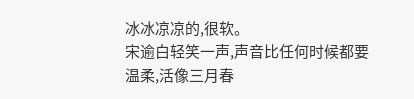冰冰凉凉的,很软。
宋逾白轻笑一声,声音比任何时候都要温柔,活像三月春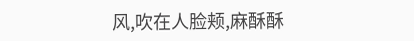风,吹在人脸颊,麻酥酥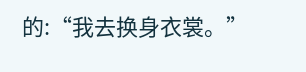的:“我去换身衣裳。”